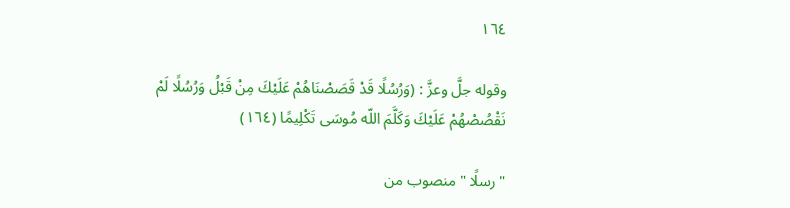١٦٤

وقوله جلَّ وعزَّ : (وَرُسُلًا قَدْ قَصَصْنَاهُمْ عَلَيْكَ مِنْ قَبْلُ وَرُسُلًا لَمْ نَقْصُصْهُمْ عَلَيْكَ وَكَلَّمَ اللّه مُوسَى تَكْلِيمًا (١٦٤)

" رسلًا " منصوب من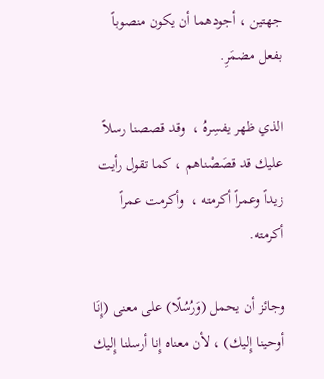جهتين ، أجودهما أن يكون منصوباً بفعل مضمَرِ.

الذي ظهر يفسِرهُ ،  وقد قصصنا رسلاً عليك قد قصَصْناهم ، كما تقول رأيت زيداً وعمراً أكرمته ،  وأكرمت عمراً أكرمته.

وجائز أن يحمل (وَرُسُلًا) على معنى (إِنَا أوحينا إِليك) ، لأن معناه إِنا أرسلنا إِليك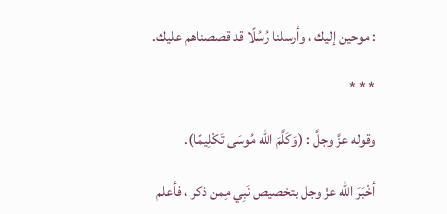: موحين إليك ، وأرسلنا رُسُلًا قد قصصناهم عليك.

* * *

وقوله عزَّ وجلَّ : (وَكَلَّمَ اللّه مُوسَى تَكْلِيمًا).

أخْبَرَ اللّه عزْ وجل بتخصيص نَبِي مِمن ذكر ، فأعلم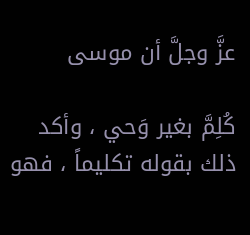عزَّ وجلَّ أن موسى

كُلِمَّ بغير وَحي ، وأكد ذلك بقوله تكليماً ، فهو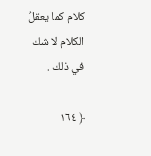كلام كما يعقلُ الكلام لا شك في ذلك .

﴿ ١٦٤